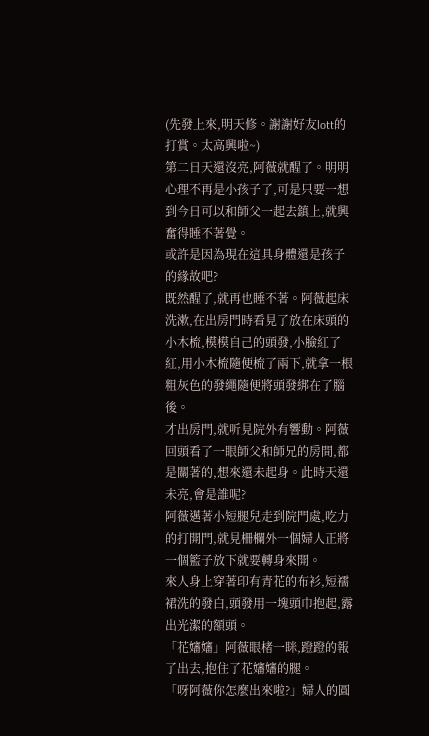(先發上來,明天修。謝謝好友lott的打賞。太高興啦~)
第二日天還沒亮,阿薇就醒了。明明心理不再是小孩子了,可是只要一想到今日可以和師父一起去鎮上,就興奮得睡不著覺。
或許是因為現在這具身體還是孩子的緣故吧?
既然醒了,就再也睡不著。阿薇起床洗漱,在出房門時看見了放在床頭的小木梳,模模自己的頭發,小臉紅了紅,用小木梳隨便梳了兩下,就拿一根粗灰色的發繩隨便將頭發綁在了腦後。
才出房門,就听見院外有響動。阿薇回頭看了一眼師父和師兄的房間,都是關著的,想來還未起身。此時天還未亮,會是誰呢?
阿薇邁著小短腿兒走到院門處,吃力的打開門,就見柵欄外一個婦人正將一個籃子放下就要轉身來開。
來人身上穿著印有青花的布衫,短襦裙洗的發白,頭發用一塊頭巾抱起,露出光潔的額頭。
「花嬸嬸」阿薇眼楮一眯,蹬蹬的報了出去,抱住了花嬸嬸的腿。
「呀阿薇你怎麼出來啦?」婦人的圓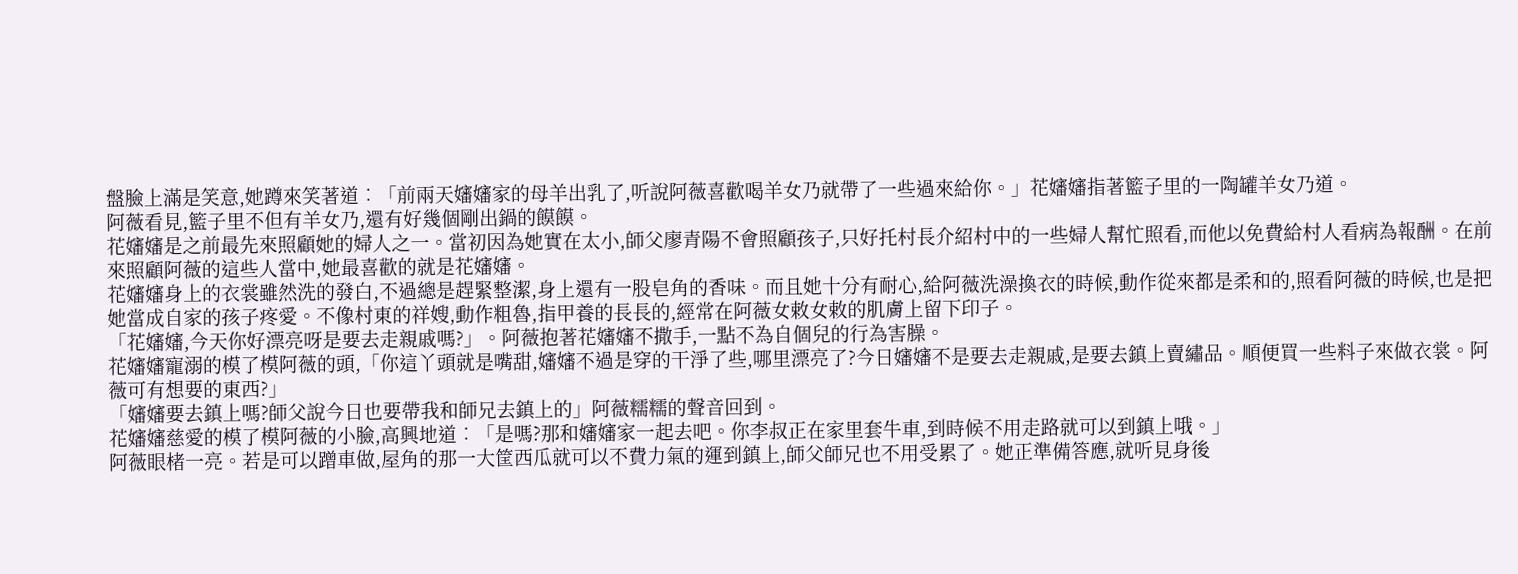盤臉上滿是笑意,她蹲來笑著道︰「前兩天嬸嬸家的母羊出乳了,听說阿薇喜歡喝羊女乃就帶了一些過來給你。」花嬸嬸指著籃子里的一陶罐羊女乃道。
阿薇看見,籃子里不但有羊女乃,還有好幾個剛出鍋的饃饃。
花嬸嬸是之前最先來照顧她的婦人之一。當初因為她實在太小,師父廖青陽不會照顧孩子,只好托村長介紹村中的一些婦人幫忙照看,而他以免費給村人看病為報酬。在前來照顧阿薇的這些人當中,她最喜歡的就是花嬸嬸。
花嬸嬸身上的衣裳雖然洗的發白,不過總是趕緊整潔,身上還有一股皂角的香味。而且她十分有耐心,給阿薇洗澡換衣的時候,動作從來都是柔和的,照看阿薇的時候,也是把她當成自家的孩子疼愛。不像村東的祥嫂,動作粗魯,指甲養的長長的,經常在阿薇女敕女敕的肌膚上留下印子。
「花嬸嬸,今天你好漂亮呀是要去走親戚嗎?」。阿薇抱著花嬸嬸不撒手,一點不為自個兒的行為害臊。
花嬸嬸寵溺的模了模阿薇的頭,「你這丫頭就是嘴甜,嬸嬸不過是穿的干淨了些,哪里漂亮了?今日嬸嬸不是要去走親戚,是要去鎮上賣繡品。順便買一些料子來做衣裳。阿薇可有想要的東西?」
「嬸嬸要去鎮上嗎?師父說今日也要帶我和師兄去鎮上的」阿薇糯糯的聲音回到。
花嬸嬸慈愛的模了模阿薇的小臉,高興地道︰「是嗎?那和嬸嬸家一起去吧。你李叔正在家里套牛車,到時候不用走路就可以到鎮上哦。」
阿薇眼楮一亮。若是可以蹭車做,屋角的那一大筐西瓜就可以不費力氣的運到鎮上,師父師兄也不用受累了。她正準備答應,就听見身後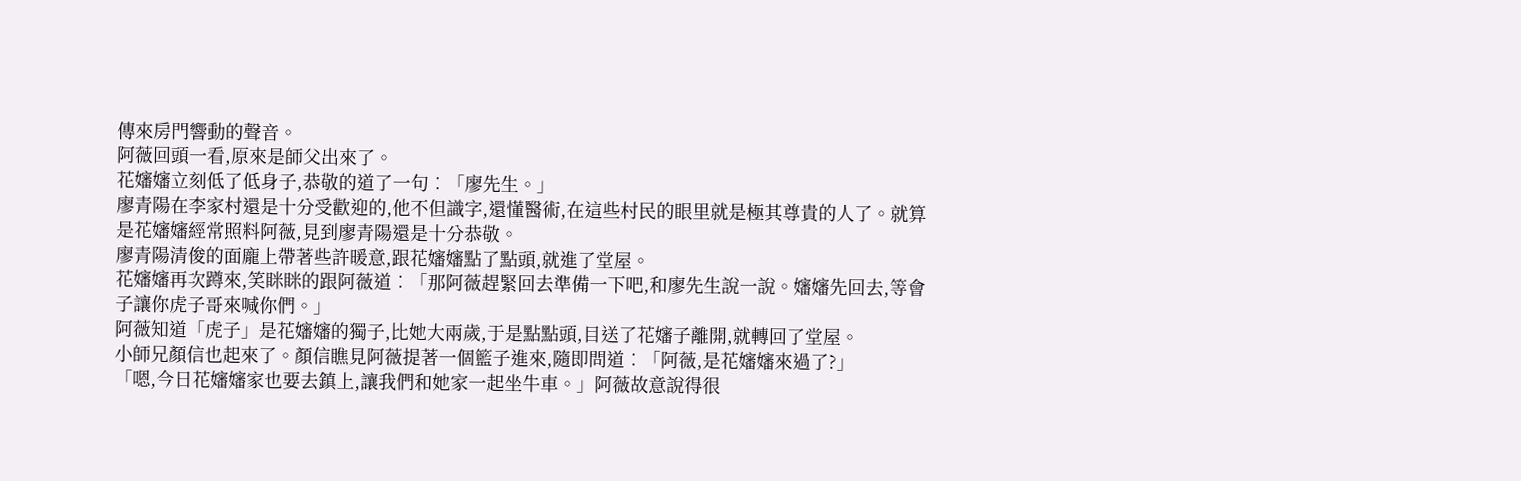傳來房門響動的聲音。
阿薇回頭一看,原來是師父出來了。
花嬸嬸立刻低了低身子,恭敬的道了一句︰「廖先生。」
廖青陽在李家村還是十分受歡迎的,他不但識字,還懂醫術,在這些村民的眼里就是極其尊貴的人了。就算是花嬸嬸經常照料阿薇,見到廖青陽還是十分恭敬。
廖青陽清俊的面龐上帶著些許暖意,跟花嬸嬸點了點頭,就進了堂屋。
花嬸嬸再次蹲來,笑眯眯的跟阿薇道︰「那阿薇趕緊回去準備一下吧,和廖先生說一說。嬸嬸先回去,等會子讓你虎子哥來喊你們。」
阿薇知道「虎子」是花嬸嬸的獨子,比她大兩歲,于是點點頭,目送了花嬸子離開,就轉回了堂屋。
小師兄顏信也起來了。顏信瞧見阿薇提著一個籃子進來,隨即問道︰「阿薇,是花嬸嬸來過了?」
「嗯,今日花嬸嬸家也要去鎮上,讓我們和她家一起坐牛車。」阿薇故意說得很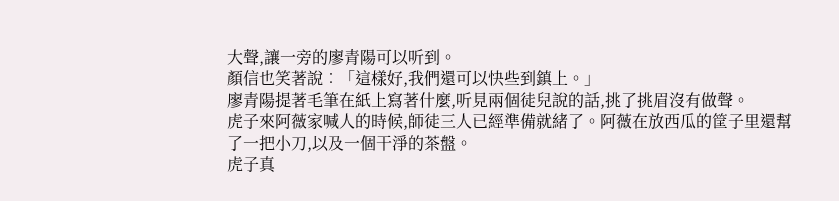大聲,讓一旁的廖青陽可以听到。
顏信也笑著說︰「這樣好,我們還可以快些到鎮上。」
廖青陽提著毛筆在紙上寫著什麼,听見兩個徒兒說的話,挑了挑眉沒有做聲。
虎子來阿薇家喊人的時候,師徒三人已經準備就緒了。阿薇在放西瓜的筐子里還幫了一把小刀,以及一個干淨的茶盤。
虎子真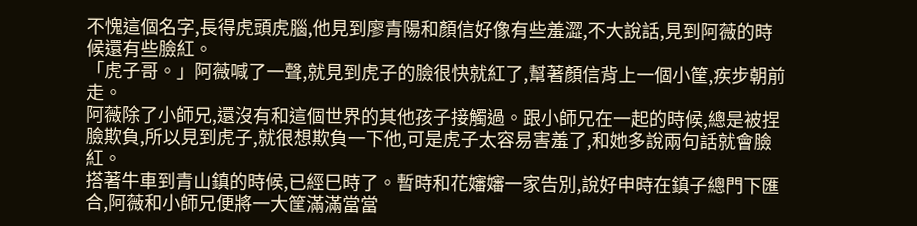不愧這個名字,長得虎頭虎腦,他見到廖青陽和顏信好像有些羞澀,不大說話,見到阿薇的時候還有些臉紅。
「虎子哥。」阿薇喊了一聲,就見到虎子的臉很快就紅了,幫著顏信背上一個小筐,疾步朝前走。
阿薇除了小師兄,還沒有和這個世界的其他孩子接觸過。跟小師兄在一起的時候,總是被捏臉欺負,所以見到虎子,就很想欺負一下他,可是虎子太容易害羞了,和她多說兩句話就會臉紅。
搭著牛車到青山鎮的時候,已經巳時了。暫時和花嬸嬸一家告別,說好申時在鎮子總門下匯合,阿薇和小師兄便將一大筐滿滿當當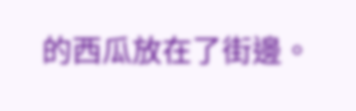的西瓜放在了街邊。